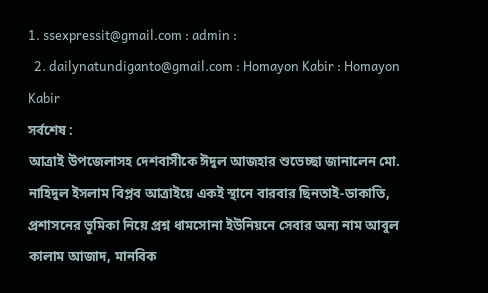1. ssexpressit@gmail.com : admin :
  2. dailynatundiganto@gmail.com : Homayon Kabir : Homayon Kabir
সর্বশেষ :
আত্রাই উপজেলাসহ দেশবাসীকে ঈদুল আজহার শুভেচ্ছা জানালেন মো. নাহিদুল ইসলাম বিপ্লব আত্রাইয়ে একই স্থানে বারবার ছিনতাই-ডাকাতি, প্রশাসনের ভূমিকা নিয়ে প্রশ্ন ধামসোনা ইউনিয়নে সেবার অন্য নাম আবুল কালাম আজাদ, মানবিক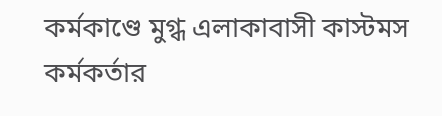কর্মকাণ্ডে মুগ্ধ এলাকাবাসী কাস্টমস কর্মকর্তার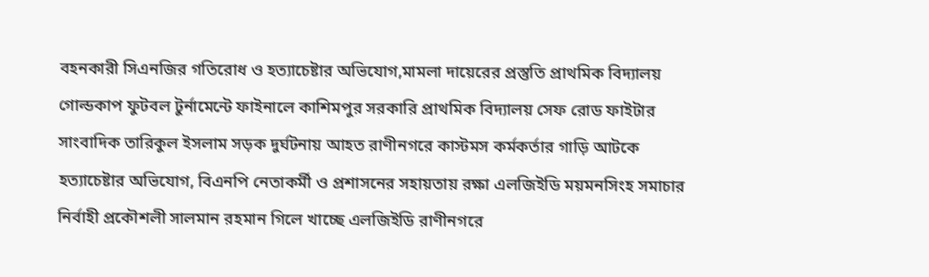বহনকারী সিএনজির গতিরোধ ও হত্যাচেষ্টার অভিযোগ,মামলা দায়েরের প্রস্তুতি প্রাথমিক বিদ্যালয় গোল্ডকাপ ফুটবল টুর্নামেন্টে ফাইনালে কাশিমপুর সরকারি প্রাথমিক বিদ্যালয় সেফ রোড ফাইটার সাংবাদিক তারিকুল ইসলাম সড়ক দুর্ঘটনায় আহত রাণীনগরে কাস্টমস কর্মকর্তার গাড়ি আটকে হত্যাচেষ্টার অভিযোগ, বিএনপি নেতাকর্মী ও প্রশাসনের সহায়তায় রক্ষা এলজিইডি ময়মনসিংহ সমাচার নির্বাহী প্রকৌশলী সালমান রহমান গিলে খাচ্ছে এলজিইডি রাণীনগরে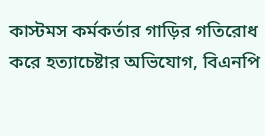কাস্টমস কর্মকর্তার গাড়ির গতিরোধ করে হত্যাচেষ্টার অভিযোগ, বিএনপি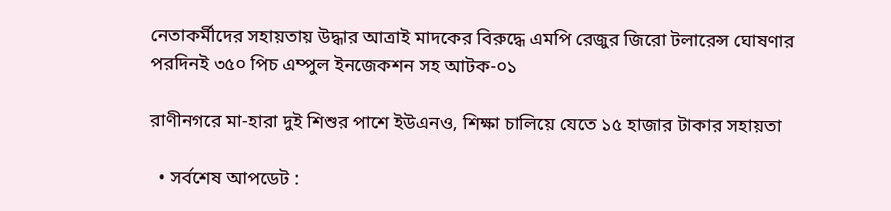নেতাকর্মীদের সহায়তায় উদ্ধার আত্রাই মাদকের বিরুদ্ধে এমপি রেজুর জিরো টলারেন্স ঘোষণার পরদিনই ৩৫০ পিচ এম্পুল ইনজেকশন সহ আটক-০১

রাণীনগরে মা-হারা দুই শিশুর পাশে ইউএনও, শিক্ষা চালিয়ে যেতে ১৫ হাজার টাকার সহায়তা

  • সর্বশেষ আপডেট :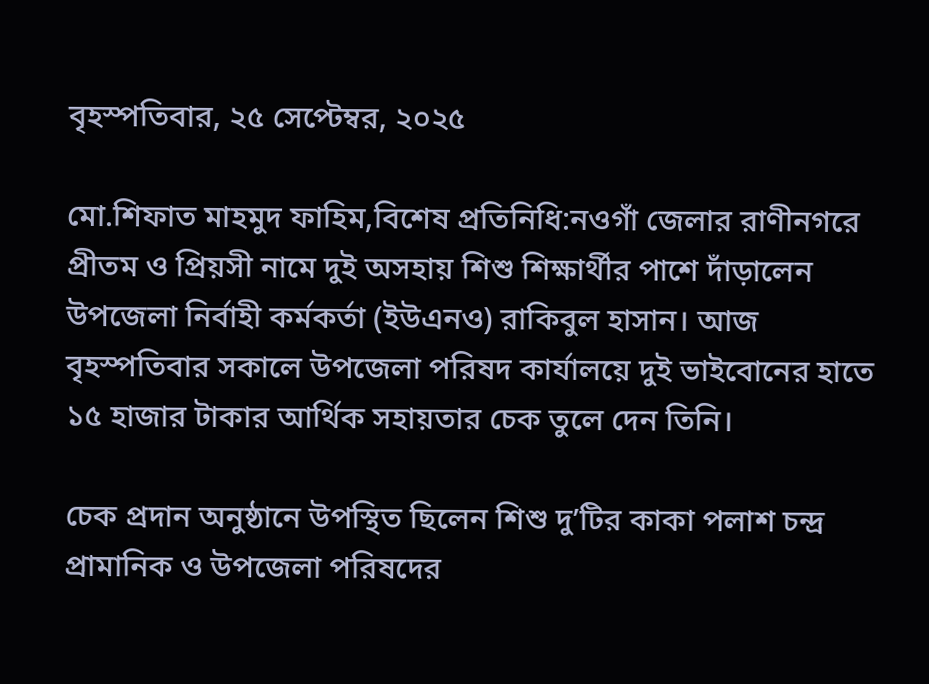বৃহস্পতিবার, ২৫ সেপ্টেম্বর, ২০২৫

মো.শিফাত মাহমুদ ফাহিম,বিশেষ প্রতিনিধি:নওগাঁ জেলার রাণীনগরে প্রীতম ও প্রিয়সী নামে দুই অসহায় শিশু শিক্ষার্থীর পাশে দাঁড়ালেন উপজেলা নির্বাহী কর্মকর্তা (ইউএনও) রাকিবুল হাসান। আজ বৃহস্পতিবার সকালে উপজেলা পরিষদ কার্যালয়ে দুই ভাইবোনের হাতে ১৫ হাজার টাকার আর্থিক সহায়তার চেক তুলে দেন তিনি।

চেক প্রদান অনুষ্ঠানে উপস্থিত ছিলেন শিশু দু’টির কাকা পলাশ চন্দ্র প্রামানিক ও উপজেলা পরিষদের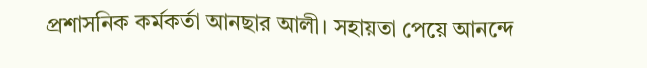প্রশাসনিক কর্মকর্তা আনছার আলী। সহায়তা পেয়ে আনন্দে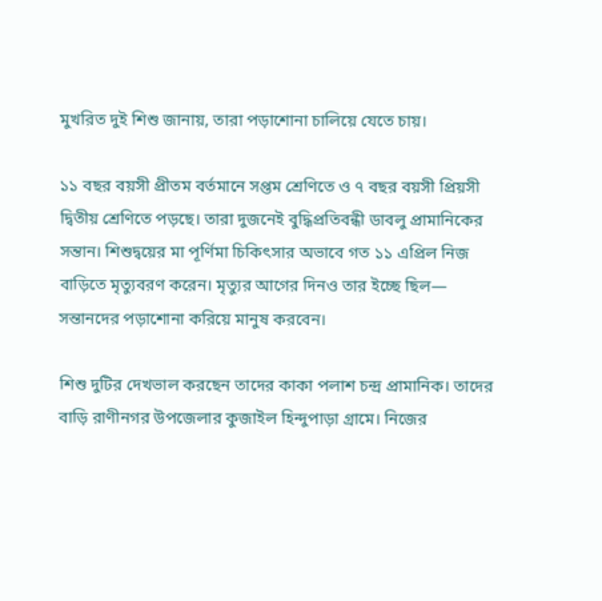মুখরিত দুই শিশু জানায়, তারা পড়াশোনা চালিয়ে যেতে চায়।

১১ বছর বয়সী প্রীতম বর্তমানে সপ্তম শ্রেণিতে ও ৭ বছর বয়সী প্রিয়সী দ্বিতীয় শ্রেণিতে পড়ছে। তারা দুজনেই বুদ্ধিপ্রতিবন্ধী ডাবলু প্রামানিকের সন্তান। শিশুদ্বয়ের মা পূর্ণিমা চিকিৎসার অভাবে গত ১১ এপ্রিল নিজ বাড়িতে মৃত্যুবরণ করেন। মৃত্যুর আগের দিনও তার ইচ্ছে ছিল— সন্তানদের পড়াশোনা করিয়ে মানুষ করবেন।

শিশু দুটির দেখভাল করছেন তাদের কাকা পলাশ চন্দ্র প্রামানিক। তাদের বাড়ি রাণীনগর উপজেলার কুজাইল হিন্দুপাড়া গ্রামে। নিজের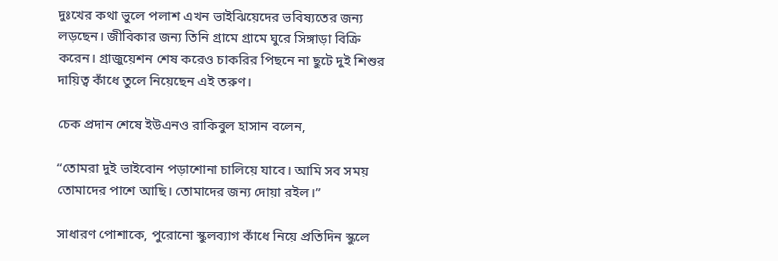দুঃখের কথা ভুলে পলাশ এখন ভাইঝিয়েদের ভবিষ্যতের জন্য লড়ছেন। জীবিকার জন্য তিনি গ্রামে গ্রামে ঘুরে সিঙ্গাড়া বিক্রি করেন। গ্রাজুয়েশন শেষ করেও চাকরির পিছনে না ছুটে দুই শিশুর দায়িত্ব কাঁধে তুলে নিয়েছেন এই তরুণ।

চেক প্রদান শেষে ইউএনও রাকিবুল হাসান বলেন,

“তোমরা দুই ভাইবোন পড়াশোনা চালিয়ে যাবে। আমি সব সময় তোমাদের পাশে আছি। তোমাদের জন্য দোয়া রইল।”

সাধারণ পোশাকে, পুরোনো স্কুলব্যাগ কাঁধে নিয়ে প্রতিদিন স্কুলে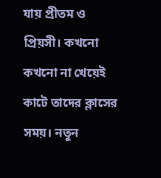যায় প্রীতম ও প্রিয়সী। কখনো কখনো না খেয়েই কাটে তাদের ক্লাসের সময়। নতুন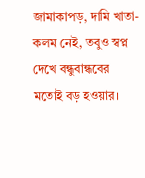জামাকাপড়, দামি খাতা-কলম নেই, তবুও স্বপ্ন দেখে বন্ধুবান্ধবের মতোই বড় হওয়ার।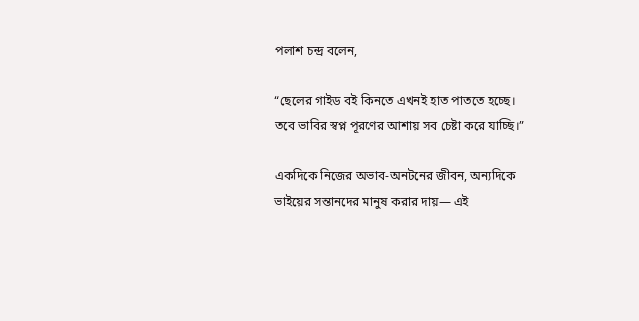পলাশ চন্দ্র বলেন,

“ছেলের গাইড বই কিনতে এখনই হাত পাততে হচ্ছে। তবে ভাবির স্বপ্ন পূরণের আশায় সব চেষ্টা করে যাচ্ছি।”

একদিকে নিজের অভাব-অনটনের জীবন, অন্যদিকে ভাইয়ের সন্তানদের মানুষ করার দায়— এই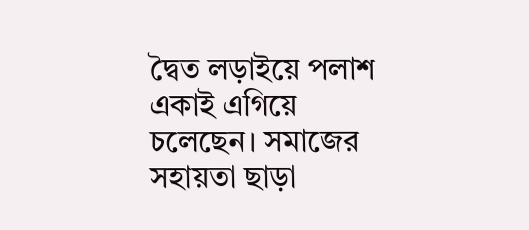দ্বৈত লড়াইয়ে পলাশ একাই এগিয়ে চলেছেন। সমাজের সহায়তা ছাড়া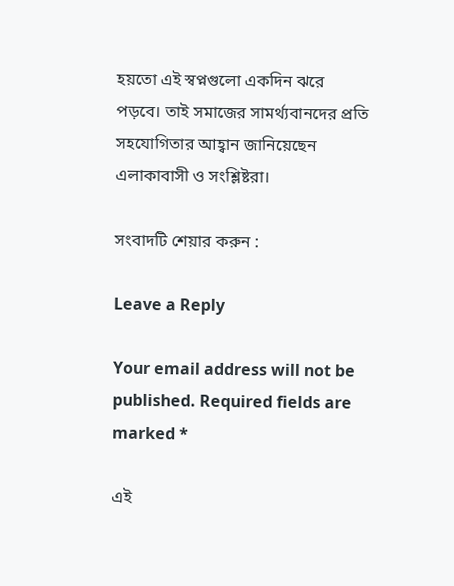হয়তো এই স্বপ্নগুলো একদিন ঝরে পড়বে। তাই সমাজের সামর্থ্যবানদের প্রতি সহযোগিতার আহ্বান জানিয়েছেন এলাকাবাসী ও সংশ্লিষ্টরা।

সংবাদটি শেয়ার করুন :

Leave a Reply

Your email address will not be published. Required fields are marked *

এই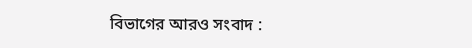বিভাগের আরও সংবাদ :